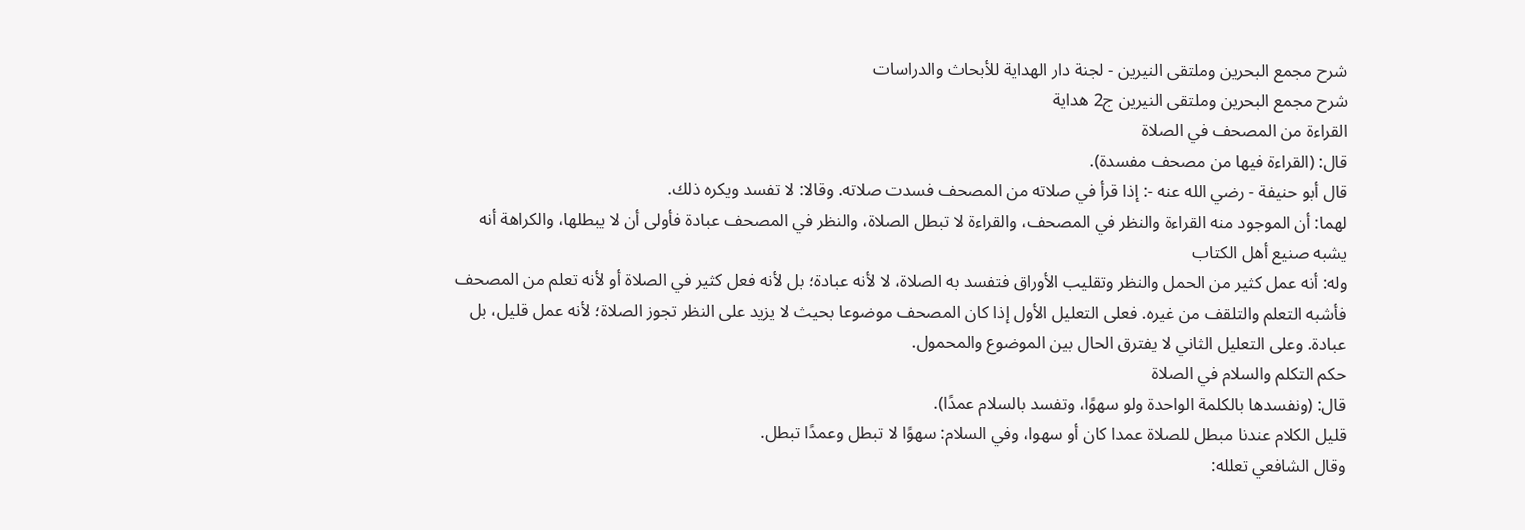شرح مجمع البحرين وملتقى النيرين - لجنة دار الهداية للأبحاث والدراسات
شرح مجمع البحرين وملتقى النيرين ج2 هداية
القراءة من المصحف في الصلاة
قال: (القراءة فيها من مصحف مفسدة).
قال أبو حنيفة - رضي الله عنه -: إذا قرأ في صلاته من المصحف فسدت صلاته. وقالا: لا تفسد ويكره ذلك.
لهما: أن الموجود منه القراءة والنظر في المصحف، والقراءة لا تبطل الصلاة، والنظر في المصحف عبادة فأولى أن لا يبطلها، والكراهة أنه يشبه صنيع أهل الكتاب
وله: أنه عمل كثير من الحمل والنظر وتقليب الأوراق فتفسد به الصلاة، لا لأنه عبادة؛ بل لأنه فعل كثير في الصلاة أو لأنه تعلم من المصحف فأشبه التعلم والتلقف من غيره. فعلى التعليل الأول إذا كان المصحف موضوعا بحيث لا يزيد على النظر تجوز الصلاة؛ لأنه عمل قليل، بل عبادة. وعلى التعليل الثاني لا يفترق الحال بين الموضوع والمحمول.
حكم التكلم والسلام في الصلاة
قال: (ونفسدها بالكلمة الواحدة ولو سهوًا، وتفسد بالسلام عمدًا).
قليل الكلام عندنا مبطل للصلاة عمدا كان أو سهوا، وفي السلام: سهوًا لا تبطل وعمدًا تبطل.
وقال الشافعي تعلله: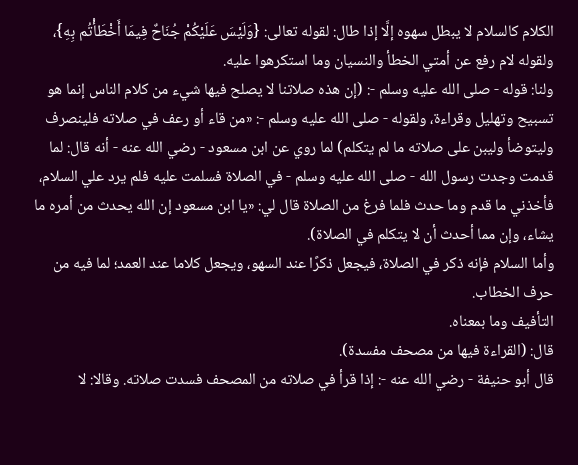الكلام كالسلام لا يبطل سهوه إلَّا إذا طال: لقوله تعالى: {وَلَيْسَ عَلَيْكُمْ جُنَاحٌ فِيمَا أَخْطَأْتُم بِهِ}، ولقوله لام رفع عن أمتي الخطأ والنسيان وما استكرهوا عليه.
ولنا: قوله - صلى الله عليه وسلم -: (إن هذه صلاتنا لا يصلح فيها شيء من كلام الناس إنما هو تسبيح وتهليل وقراءة، ولقوله - صلى الله عليه وسلم -: «من قاء أو رعف في صلاته فلينصرف وليتوضأ وليبن على صلاته ما لم يتكلم) لما روي عن ابن مسعود - رضي الله عنه - أنه قال: لما قدمت وجدت رسول الله - صلى الله عليه وسلم - في الصلاة فسلمت عليه فلم يرد علي السلام، فأخذني ما قدم وما حدث فلما فرغ من الصلاة قال لي: «يا ابن مسعود إن الله يحدث من أمره ما يشاء، وإن مما أحدث أن لا يتكلم في الصلاة).
وأما السلام فإنه ذكر في الصلاة، فيجعل ذكرًا عند السهو، ويجعل كلاما عند العمد؛ لما فيه من حرف الخطاب.
التأفيف وما بمعناه.
قال: (القراءة فيها من مصحف مفسدة).
قال أبو حنيفة - رضي الله عنه -: إذا قرأ في صلاته من المصحف فسدت صلاته. وقالا: لا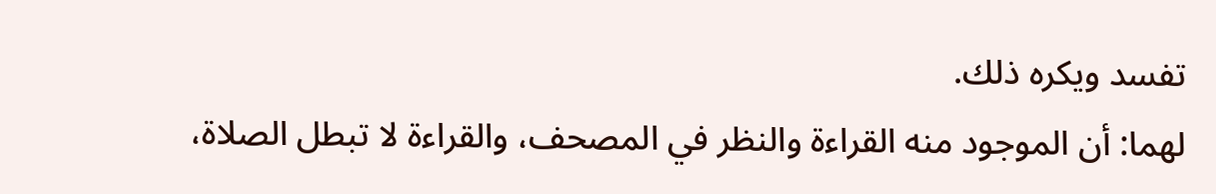تفسد ويكره ذلك.
لهما: أن الموجود منه القراءة والنظر في المصحف، والقراءة لا تبطل الصلاة،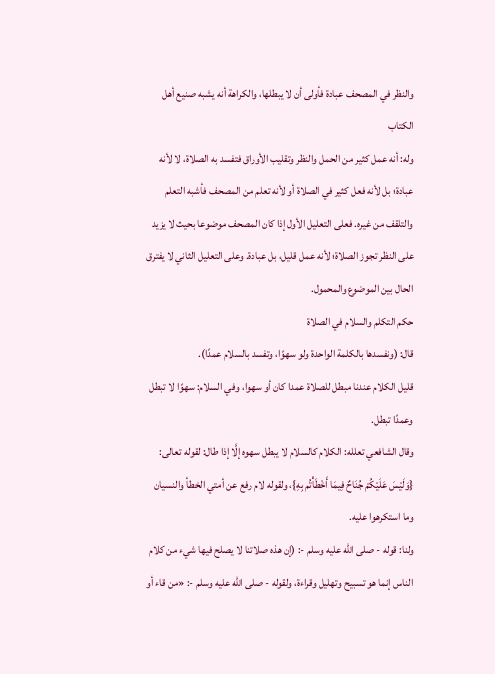والنظر في المصحف عبادة فأولى أن لا يبطلها، والكراهة أنه يشبه صنيع أهل الكتاب
وله: أنه عمل كثير من الحمل والنظر وتقليب الأوراق فتفسد به الصلاة، لا لأنه عبادة؛ بل لأنه فعل كثير في الصلاة أو لأنه تعلم من المصحف فأشبه التعلم والتلقف من غيره. فعلى التعليل الأول إذا كان المصحف موضوعا بحيث لا يزيد على النظر تجوز الصلاة؛ لأنه عمل قليل، بل عبادة. وعلى التعليل الثاني لا يفترق الحال بين الموضوع والمحمول.
حكم التكلم والسلام في الصلاة
قال: (ونفسدها بالكلمة الواحدة ولو سهوًا، وتفسد بالسلام عمدًا).
قليل الكلام عندنا مبطل للصلاة عمدا كان أو سهوا، وفي السلام: سهوًا لا تبطل وعمدًا تبطل.
وقال الشافعي تعلله: الكلام كالسلام لا يبطل سهوه إلَّا إذا طال: لقوله تعالى: {وَلَيْسَ عَلَيْكُمْ جُنَاحٌ فِيمَا أَخْطَأْتُم بِهِ}، ولقوله لام رفع عن أمتي الخطأ والنسيان وما استكرهوا عليه.
ولنا: قوله - صلى الله عليه وسلم -: (إن هذه صلاتنا لا يصلح فيها شيء من كلام الناس إنما هو تسبيح وتهليل وقراءة، ولقوله - صلى الله عليه وسلم -: «من قاء أو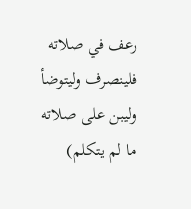رعف في صلاته فلينصرف وليتوضأ وليبن على صلاته ما لم يتكلم)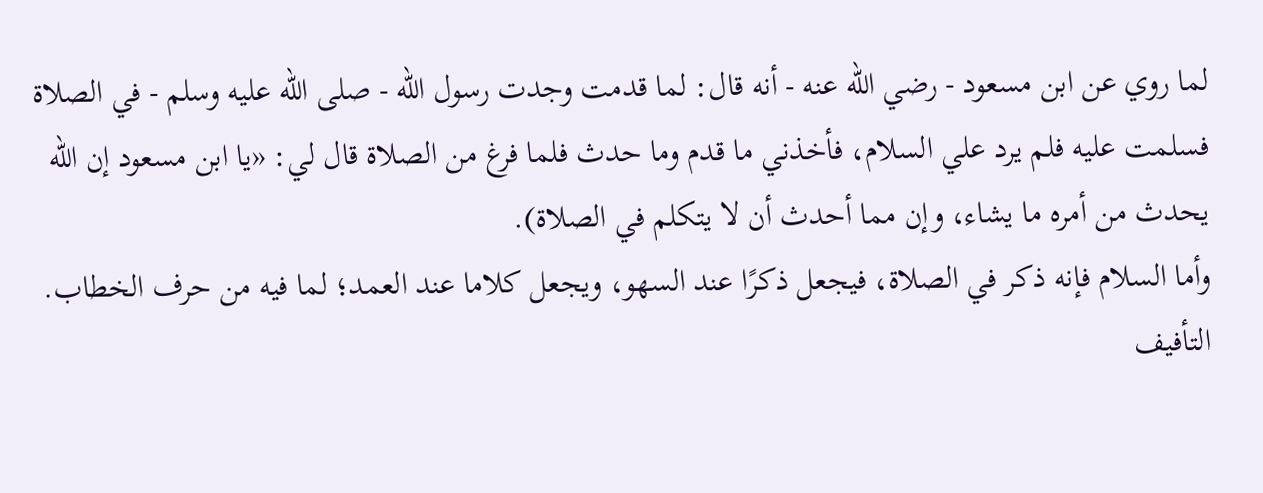لما روي عن ابن مسعود - رضي الله عنه - أنه قال: لما قدمت وجدت رسول الله - صلى الله عليه وسلم - في الصلاة فسلمت عليه فلم يرد علي السلام، فأخذني ما قدم وما حدث فلما فرغ من الصلاة قال لي: «يا ابن مسعود إن الله يحدث من أمره ما يشاء، وإن مما أحدث أن لا يتكلم في الصلاة).
وأما السلام فإنه ذكر في الصلاة، فيجعل ذكرًا عند السهو، ويجعل كلاما عند العمد؛ لما فيه من حرف الخطاب.
التأفيف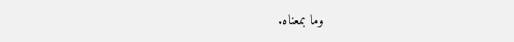وما بمعناه.